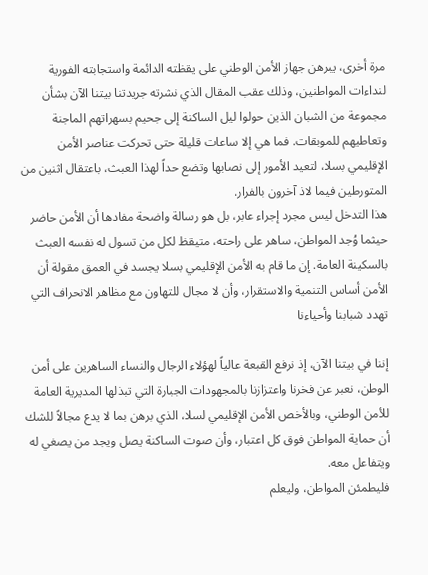مرة أخرى، يبرهن جهاز الأمن الوطني على يقظته الدائمة واستجابته الفورية لنداءات المواطنين، وذلك عقب المقال الذي نشرته جريدتنا بيتنا الآن بشأن مجموعة من الشبان الذين حولوا ليل الساكنة إلى جحيم بسهراتهم الماجنة وتعاطيهم للموبقات. فما هي إلا ساعات قليلة حتى تحركت عناصر الأمن الإقليمي بسلا، لتعيد الأمور إلى نصابها وتضع حداً لهذا العبث، باعتقال اثنين من المتورطين فيما لاذ آخرون بالفرار.
هذا التدخل ليس مجرد إجراء عابر، بل هو رسالة واضحة مفادها أن الأمن حاضر حيثما وُجد المواطن، ساهر على راحته، متيقظ لكل من تسول له نفسه العبث بالسكينة العامة. إن ما قام به الأمن الإقليمي بسلا يجسد في العمق مقولة أن الأمن أساس التنمية والاستقرار، وأن لا مجال للتهاون مع مظاهر الانحراف التي تهدد شبابنا وأحياءنا

إننا في بيتنا الآن، إذ نرفع القبعة عالياً لهؤلاء الرجال والنساء الساهرين على أمن الوطن، نعبر عن فخرنا واعتزازنا بالمجهودات الجبارة التي تبذلها المديرية العامة للأمن الوطني، وبالأخص الأمن الإقليمي لسلا، الذي برهن بما لا يدع مجالاً للشك أن حماية المواطن فوق كل اعتبار، وأن صوت الساكنة يصل ويجد من يصغي له ويتفاعل معه.
فليطمئن المواطن، وليعلم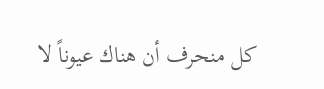كل منحرف أن هناك عيوناً لا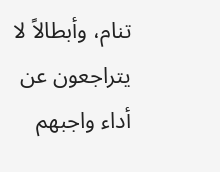تنام، وأبطالاً لا يتراجعون عن أداء واجبهم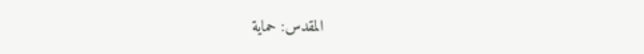المقدس: حماية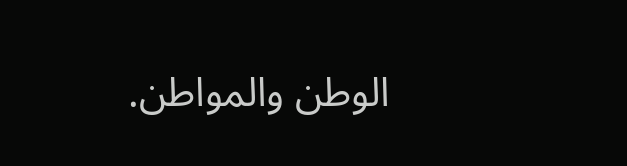الوطن والمواطن.